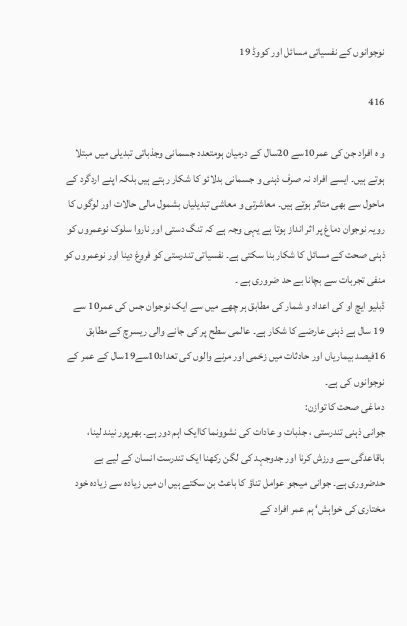نوجوانوں کے نفسیاتی مسائل اور کووڈ 19

416

و ہ افراد جن کی عمر10سے 20سال کے درمیان ہومتعدد جسمانی وجذباتی تبدیلی میں مبتلا ہوتے ہیں۔ ایسے افراد نہ صرف ذہنی و جسمانی بدلائو کا شکار رہتے ہیں بلکہ اپنے اردگرد کے ماحول سے بھی متاثر ہوتے ہیں۔ معاشرتی و معاشی تبدیلیاں بشمول مالی حالات اور لوگوں کا رویہ نوجوان دماغ پر اثر انداز ہوتا ہے یہی وجہ ہے کہ تنگ دستی اور ناروا سلوک نوعمروں کو ذہنی صحت کے مسائل کا شکار بنا سکتی ہے۔ نفسیاتی تندرستی کو فروغ دینا اور نوعمروں کو منفی تجربات سے بچانا بے حد ضروری ہے ۔
ڈبلیو ایچ او کی اعداد و شمار کی مطابق ہر چھے میں سے ایک نوجوان جس کی عمر10 سے 19 سال ہے ذہنی عارضے کا شکار ہے۔ عالمی سطح پر کی جانے والی ریسرچ کے مطابق 16فیصد بیماریاں اور حادثات میں زخمی اور مرنے والوں کی تعداد10سے19سال کے عمر کے نوجوانوں کی ہے۔
دماغی صحت کا توازن:
جوانی ذہنی تندرستی ، جذبات و عادات کی نشوونما کاایک اہم دور ہے۔ بھرپور نیند لینا، باقاعدگی سے ورزش کرنا اور جدوجہد کی لگن رکھنا ایک تندرست انسان کے لیے بے حدضروری ہے۔ جوانی میںجو عوامل تناؤ کا باعث بن سکتے ہیں ان میں زیادہ سے زیادہ خود مختاری کی خواہش‘ ہم عمر افراد کے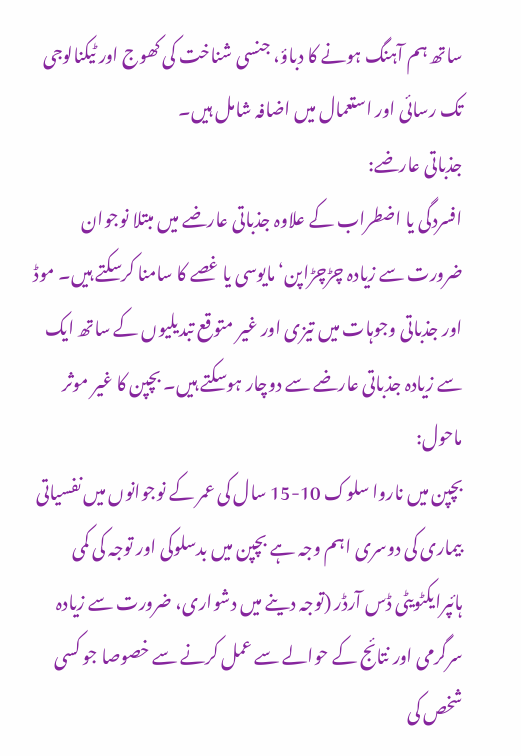ساتھ ہم آہنگ ہونے کا دباؤ، جنسی شناخت کی کھوج اور ٹیکنالوجی تک رسائی اور استعمال میں اضافہ شامل ہیں۔
جذباتی عارضے:
افسردگی یا اضطراب کے علاوہ جذباتی عارضے میں مبتلا نوجوان ضرورت سے زیادہ چڑچڑاپن‘مایوسی یا غصے کا سامنا کرسکتے ہیں۔ موڈ اور جذباتی وجوہات میں تیزی اور غیر متوقع تبدیلیوں کے ساتھ ایک سے زیادہ جذباتی عارضے سے دوچار ہوسکتے ہیں۔ بچپن کا غیر موثر ماحول:
بچپن میں ناروا سلوک 10-15 سال کی عمر کے نوجوانوں میں نفسیاتی بیماری کی دوسری اہم وجہ ہے بچپن میں بدسلوکی اور توجہ کی کمی ہائپرایکٹویٹی ڈس آرڈر (توجہ دینے میں دشواری، ضرورت سے زیادہ سرگرمی اور نتائج کے حوالے سے عمل کرنے سے خصوصا جو کسی شخص کی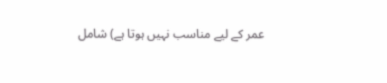عمر کے لیے مناسب نہیں ہوتا ہے) شامل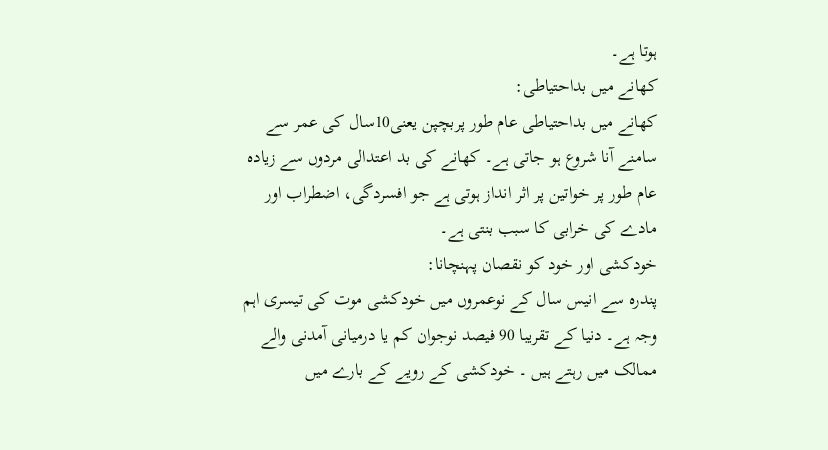ہوتا ہے۔
کھانے میں بداحتیاطی:
کھانے میں بداحتیاطی عام طور پربچپن یعنی10سال کی عمر سے سامنے آنا شروع ہو جاتی ہے۔ کھانے کی بد اعتدالی مردوں سے زیادہ عام طور پر خواتین پر اثر انداز ہوتی ہے جو افسردگی، اضطراب اور مادے کی خرابی کا سبب بنتی ہے۔
خودکشی اور خود کو نقصان پہنچانا:
پندرہ سے انیس سال کے نوعمروں میں خودکشی موت کی تیسری اہم وجہ ہے۔ دنیا کے تقریبا 90 فیصد نوجوان کم یا درمیانی آمدنی والے ممالک میں رہتے ہیں ۔ خودکشی کے رویے کے بارے میں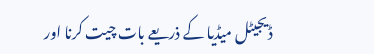ڈیجیٹل میڈیا کے ذریعے بات چیت کرنا اور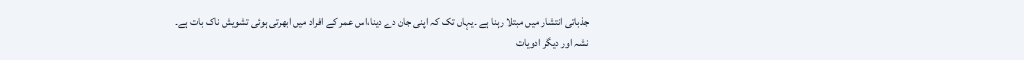جذباتی انتشار میں مبتلا رہنا ہے ۔یہاں تک کہ اپنی جان دے دینا،اس عمر کے افراد میں ابھرتی ہوئی تشویش ناک بات ہے۔
نشہ اور دیگر ادویات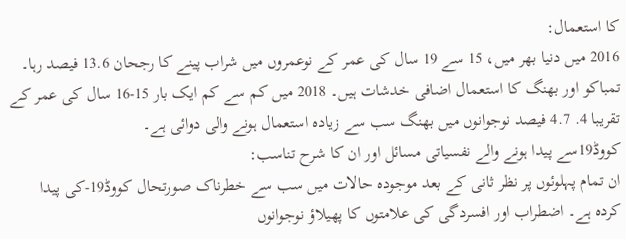کا استعمال:
2016 میں دنیا بھر میں، 15 سے 19 سال کی عمر کے نوعمروں میں شراب پینے کا رجحان 13.6 فیصد رہا۔ تمباکو اور بھنگ کا استعمال اضافی خدشات ہیں۔ 2018 میں کم سے کم ایک بار 15-16 سال کی عمر کے تقریبا 4. 4.7 فیصد نوجوانوں میں بھنگ سب سے زیادہ استعمال ہونے والی دوائی ہے۔
کووڈ19سے پیدا ہونے والے نفسیاتی مسائل اور ان کا شرح تناسب:
ان تمام پہلوئوں پر نظر ثانی کے بعد موجودہ حالات میں سب سے خطرناک صورتحال کووڈ19-کی پیدا کردہ ہے۔ اضطراب اور افسردگی کی علامتوں کا پھیلاؤ نوجوانوں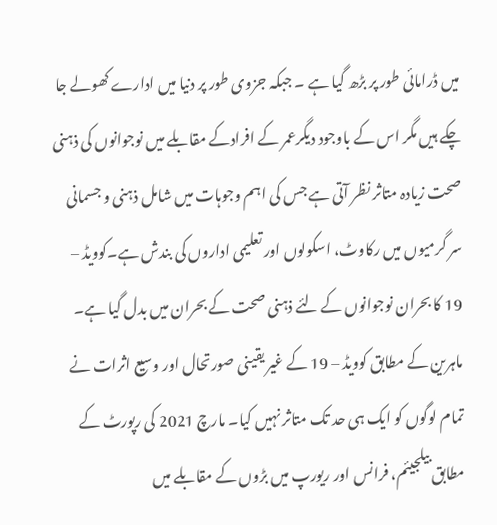میں ڈرامائی طور پر بڑھ گیا ہے ۔ جبکہ جزوی طور پر دنیا میں ادارے کھولے جا چکے ہیں مگر اس کے باوجود دیگرعمر کے افرادکے مقابلے میں نوجوانوں کی ذہنی صحت زیادہ متاثر نظر آتی ہے جس کی اہم وجوہات میں شامل ذہنی و جسمانی سر گرمیوں میں رکاوٹ، اسکولوں اور تعلیمی اداروں کی بندش ہے۔کوویڈ – 19 کا بحران نوجوانوں کے لئے ذہنی صحت کے بحران میں بدل گیا ہے۔
ماہرین کے مطابق کوویڈ – 19 کے غیر یقینی صورتحال اور وسیع اثرات نے تمام لوگوں کو ایک ہی حد تک متاثر نہیں کیا۔ مارچ 2021 کی رپورٹ کے مطابق بیلجیئم، فرانس اور ریورپ میں بڑوں کے مقابلے میں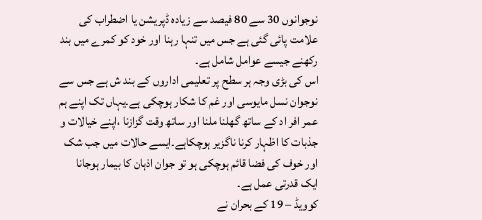نوجوانوں 30 سے 80 فیصد سے زیادہ ڈپریشن یا اضطراب کی علامت پائی گئی ہے جس میں تنہا رہنا اور خود کو کمرے میں بند رکھنے جیسے عوامل شامل ہے۔
اس کی بڑی وجہ ہر سطح پر تعلیمی اداروں کے بند ش ہے جس سے نوجوان نسل مایوسی اور غم کا شکار ہوچکی ہے۔یہاں تک اپنے ہم عمر افر اد کے ساتھ گھلنا ملنا اور ساتھ وقت گزازنا ،اپنے خیالات و جذبات کا اظہار کرنا ناگزیر ہوچکاہے۔ایسے حالات میں جب شک اور خوف کی فضا قائم ہوچکی ہو تو جوان اذہان کا بیمار ہوجانا ایک قدرتی عمل ہے۔
کوویڈ – 19 کے بحران نے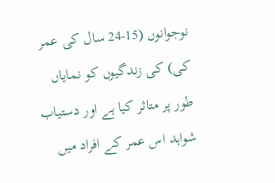نوجوانوں (15-24 سال کی عمر کی) کی زندگیوں کو نمایاں طور پر متاثر کیا ہے اور دستیاب شواہد اس عمر کے افراد میں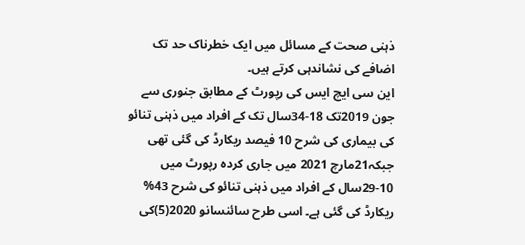ذہنی صحت کے مسائل میں ایک خطرناک حد تک اضافے کی نشاندہی کرتے ہیں۔
این سی ایچ ایس کی رپورٹ کے مطابق جنوری سے جون 2019تک 18-34سال تک کے افراد میں ذہنی تنائو کی بیماری کی شرح 10 فیصد ریکارڈ کی گئی تھی جبکہ21مارچ 2021 میں جاری کردہ رپورٹ میں 10-29سال کے افراد میں ذہنی تنائو کی شرح 43% ریکارڈ کی گئی ہے۔ اسی طرح سائنسانو 2020(5)کی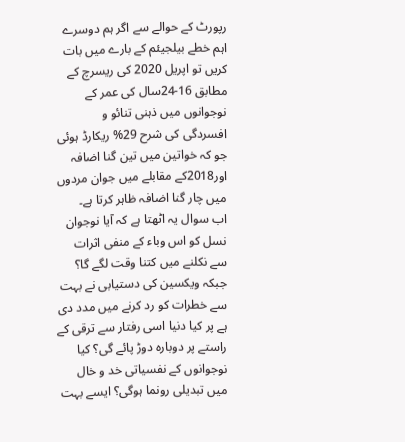رپورٹ کے حوالے سے اگر ہم دوسرے اہم خطے بیلجیئم کے بارے میں بات کریں تو اپریل 2020 کی ریسرچ کے مطابق 16-24سال کی عمر کے نوجوانوں میں ذہنی تنائو و افسردگی کی شرح 29% ریکارڈ ہوئی جو کہ خواتین میں تین گنا اضافہ اور2018کے مقابلے میں جوان مردوں میں چار گنا اضافہ ظاہر کرتا ہے۔
اب سوال یہ اٹھتا ہے کہ آیا نوجوان نسل کو اس وباء کے منفی اثرات سے نکلنے میں کتنا وقت لگے گا؟ جبکہ ویکسین کی دستیابی نے بہت سے خطرات کو رد کرنے میں مدد دی ہے پر کیا دنیا اسی رفتار سے ترقی کے راستے پر دوبارہ دوڑ پائے گی؟ کیا نوجوانوں کے نفسیاتی خد و خال میں تبدیلی رونما ہوگی؟ ایسے بہت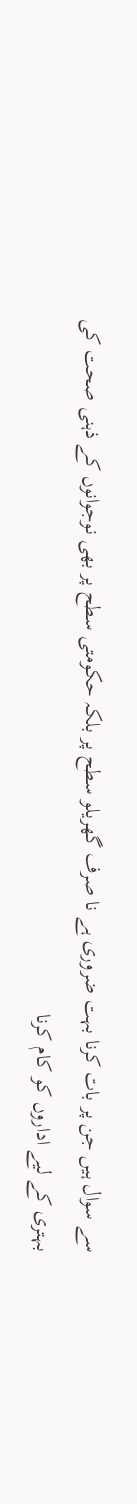سے سوال ہیں جن پر بات کرنا بہت ضروری ہے نا صرف گھریلو سطح پر بلکہ حکومتی سطح پر بھی نوجوانوں کے ذہنی صحت کی بہتری کے لیے اداروں کو کام کرنا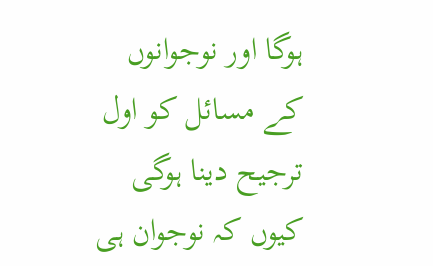ہوگا اور نوجوانوں کے مسائل کو اول ترجیح دینا ہوگی کیوں کہ نوجوان ہی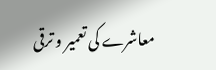معاشرے کی تعمیر و ترقی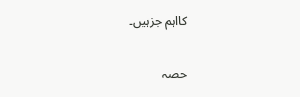کااہم جزہیں۔

حصہ